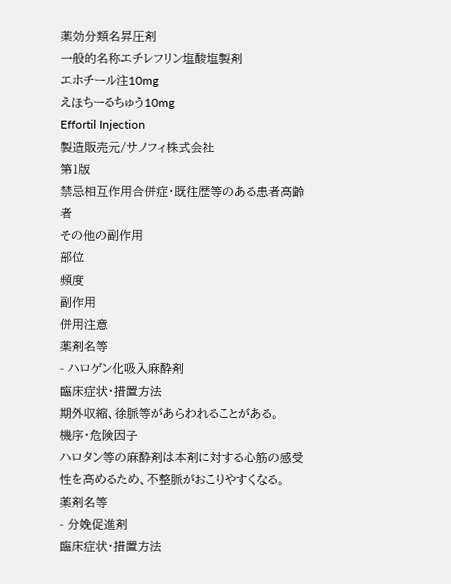薬効分類名昇圧剤
一般的名称エチレフリン塩酸塩製剤
エホチール注10mg
えほちーるちゅう10mg
Effortil Injection
製造販売元/サノフィ株式会社
第1版
禁忌相互作用合併症・既往歴等のある患者高齢者
その他の副作用
部位
頻度
副作用
併用注意
薬剤名等
- ハロゲン化吸入麻酔剤
臨床症状・措置方法
期外収縮、徐脈等があらわれることがある。
機序・危険因子
ハロタン等の麻酔剤は本剤に対する心筋の感受性を高めるため、不整脈がおこりやすくなる。
薬剤名等
- 分娩促進剤
臨床症状・措置方法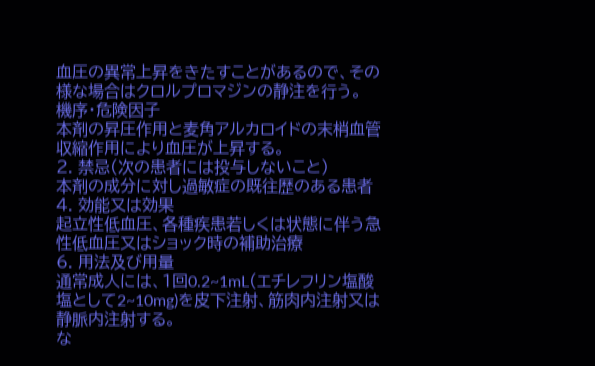血圧の異常上昇をきたすことがあるので、その様な場合はクロルプロマジンの静注を行う。
機序・危険因子
本剤の昇圧作用と麦角アルカロイドの末梢血管収縮作用により血圧が上昇する。
2. 禁忌(次の患者には投与しないこと)
本剤の成分に対し過敏症の既往歴のある患者
4. 効能又は効果
起立性低血圧、各種疾患若しくは状態に伴う急性低血圧又はショック時の補助治療
6. 用法及び用量
通常成人には、1回0.2~1mL(エチレフリン塩酸塩として2~10mg)を皮下注射、筋肉内注射又は静脈内注射する。
な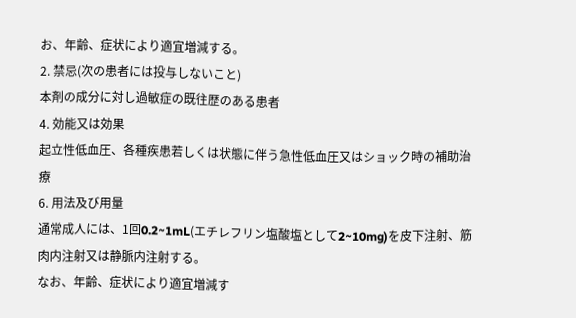お、年齢、症状により適宜増減する。
2. 禁忌(次の患者には投与しないこと)
本剤の成分に対し過敏症の既往歴のある患者
4. 効能又は効果
起立性低血圧、各種疾患若しくは状態に伴う急性低血圧又はショック時の補助治療
6. 用法及び用量
通常成人には、1回0.2~1mL(エチレフリン塩酸塩として2~10mg)を皮下注射、筋肉内注射又は静脈内注射する。
なお、年齢、症状により適宜増減す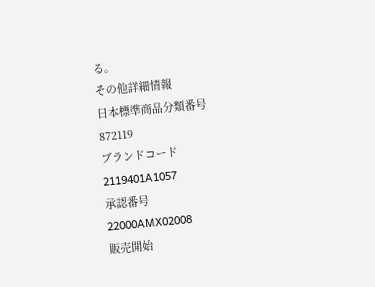る。
その他詳細情報
日本標準商品分類番号
872119
ブランドコード
2119401A1057
承認番号
22000AMX02008
販売開始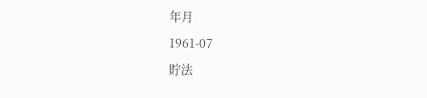年月
1961-07
貯法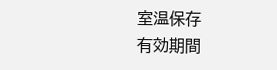室温保存
有効期間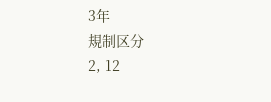3年
規制区分
2, 12